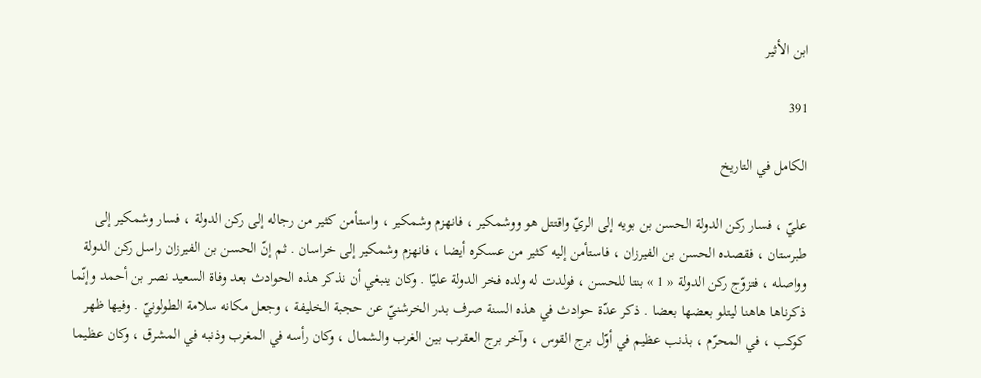ابن الأثير

391

الكامل في التاريخ

عليّ ، فسار ركن الدولة الحسن بن بويه إلى الريّ واقتتل هو ووشمكير ، فانهزم وشمكير ، واستأمن كثير من رجاله إلى ركن الدولة ، فسار وشمكير إلى طبرستان ، فقصده الحسن بن الفيرزان ، فاستأمن إليه كثير من عسكره أيضا ، فانهزم وشمكير إلى خراسان . ثم إنّ الحسن بن الفيرزان راسل ركن الدولة وواصله ، فتزوّج ركن الدولة « 1 » بنتا للحسن ، فولدت له ولده فخر الدولة عليّا . وكان ينبغي أن نذكر هذه الحوادث بعد وفاة السعيد نصر بن أحمد وإنّما ذكرناها هاهنا ليتلو بعضها بعضا . ذكر عدّة حوادث في هذه السنة صرف بدر الخرشنيّ عن حجبة الخليفة ، وجعل مكانه سلامة الطولونيّ . وفيها ظهر كوكب ، في المحرّم ، بذنب عظيم في أوّل برج القوس ، وآخر برج العقرب بين الغرب والشمال ، وكان رأسه في المغرب وذنبه في المشرق ، وكان عظيما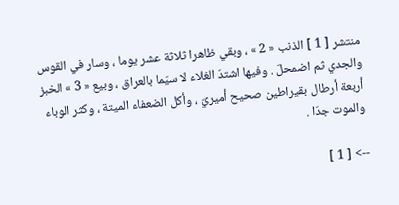منتشر [ 1 ] الذنب « 2 » ، وبقي ظاهرا ثلاثة عشر يوما ، وسار في القوس والجدي ثم اضمحلّ . وفيها اشتدّ الغلاء لا سيّما بالعراق ، وبيع « 3 » الخبز أربعة أرطال بقيراطين صحيح أميريّ ، وأكل الضعفاء الميتة ، وكثر الوباء والموت جدّا .

--> [ 1 ]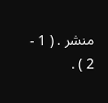منشر . ( 1 - 2 ) .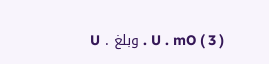U . mO ( 3 ) . وبلغ . U